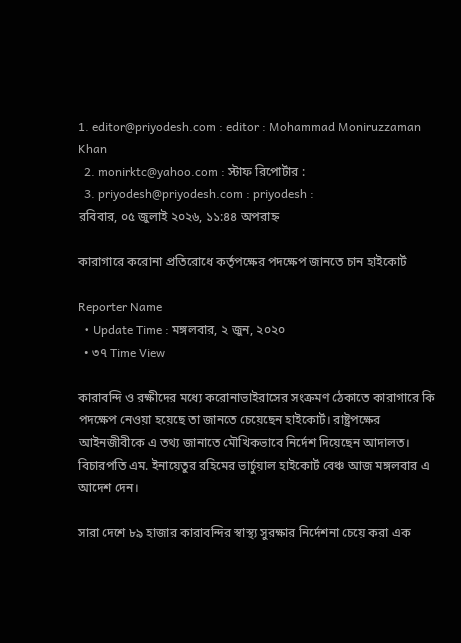1. editor@priyodesh.com : editor : Mohammad Moniruzzaman Khan
  2. monirktc@yahoo.com : স্টাফ রিপোর্টার :
  3. priyodesh@priyodesh.com : priyodesh :
রবিবার, ০৫ জুলাই ২০২৬, ১১:৪৪ অপরাহ্ন

কারাগারে করোনা প্রতিরোধে কর্তৃপক্ষের পদক্ষেপ জানতে চান হাইকোর্ট

Reporter Name
  • Update Time : মঙ্গলবার, ২ জুন, ২০২০
  • ৩৭ Time View

কারাবন্দি ও রক্ষীদের মধ্যে করোনাভাইরাসের সংক্রমণ ঠেকাতে কারাগারে কি পদক্ষেপ নেওয়া হয়েছে তা জানতে চেয়েছেন হাইকোর্ট। রাষ্ট্রপক্ষের আইনজীবীকে এ তথ্য জানাতে মৌখিকভাবে নির্দেশ দিয়েছেন আদালত। বিচারপতি এম. ইনায়েতুর রহিমের ভার্চুয়াল হাইকোর্ট বেঞ্চ আজ মঙ্গলবার এ আদেশ দেন।

সারা দেশে ৮৯ হাজার কারাবন্দির স্বাস্থ্য সুরক্ষার নির্দেশনা চেয়ে করা এক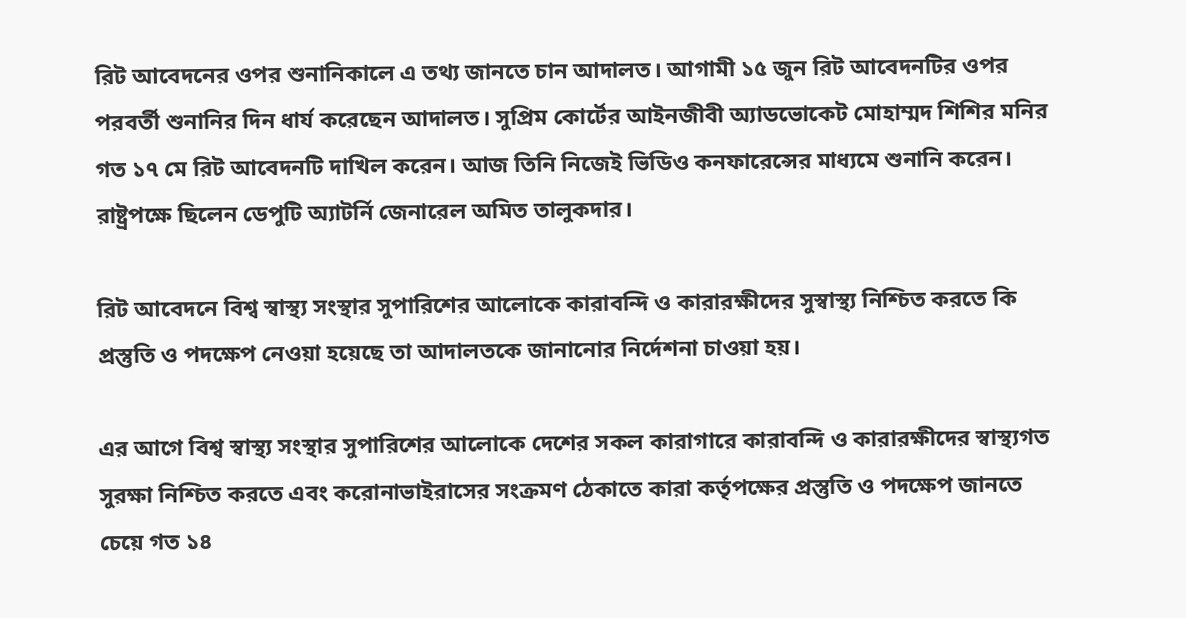রিট আবেদনের ওপর শুনানিকালে এ তথ্য জানতে চান আদালত। আগামী ১৫ জুন রিট আবেদনটির ওপর পরবর্তী শুনানির দিন ধার্য করেছেন আদালত। সুপ্রিম কোর্টের আইনজীবী অ্যাডভোকেট মোহাম্মদ শিশির মনির গত ১৭ মে রিট আবেদনটি দাখিল করেন। আজ তিনি নিজেই ভিডিও কনফারেন্সের মাধ্যমে শুনানি করেন। রাষ্ট্রপক্ষে ছিলেন ডেপুটি অ্যাটর্নি জেনারেল অমিত তালুকদার।

রিট আবেদনে বিশ্ব স্বাস্থ্য সংস্থার সুপারিশের আলোকে কারাবন্দি ও কারারক্ষীদের সুস্বাস্থ্য নিশ্চিত করতে কি প্রস্তুতি ও পদক্ষেপ নেওয়া হয়েছে তা আদালতকে জানানোর নির্দেশনা চাওয়া হয়।

এর আগে বিশ্ব স্বাস্থ্য সংস্থার সুপারিশের আলোকে দেশের সকল কারাগারে কারাবন্দি ও কারারক্ষীদের স্বাস্থ্যগত সুরক্ষা নিশ্চিত করতে এবং করোনাভাইরাসের সংক্রমণ ঠেকাতে কারা কর্তৃপক্ষের প্রস্তুতি ও পদক্ষেপ জানতে চেয়ে গত ১৪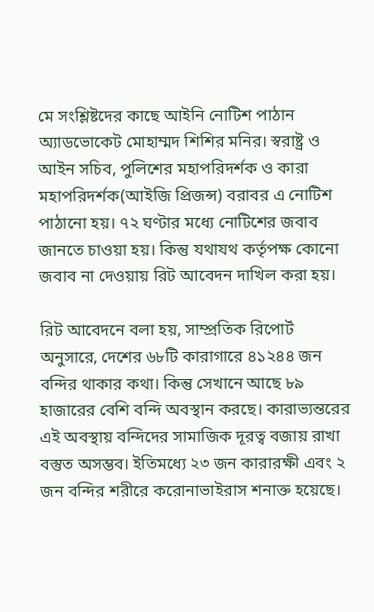মে সংশ্লিষ্টদের কাছে আইনি নোটিশ পাঠান অ্যাডভোকেট মোহাম্মদ শিশির মনির। স্বরাষ্ট্র ও আইন সচিব, পুলিশের মহাপরিদর্শক ও কারা মহাপরিদর্শক(আইজি প্রিজন্স) বরাবর এ নোটিশ পাঠানো হয়। ৭২ ঘণ্টার মধ্যে নোটিশের জবাব জানতে চাওয়া হয়। কিন্তু যথাযথ কর্তৃপক্ষ কোনো জবাব না দেওয়ায় রিট আবেদন দাখিল করা হয়।

রিট আবেদনে বলা হয়, সাম্প্রতিক রিপোর্ট অনুসারে, দেশের ৬৮টি কারাগারে ৪১২৪৪ জন বন্দির থাকার কথা। কিন্তু সেখানে আছে ৮৯ হাজারের বেশি বন্দি অবস্থান করছে। কারাভ্যন্তরের এই অবস্থায় বন্দিদের সামাজিক দূরত্ব বজায় রাখা বস্তুত অসম্ভব। ইতিমধ্যে ২৩ জন কারারক্ষী এবং ২ জন বন্দির শরীরে করোনাভাইরাস শনাক্ত হয়েছে।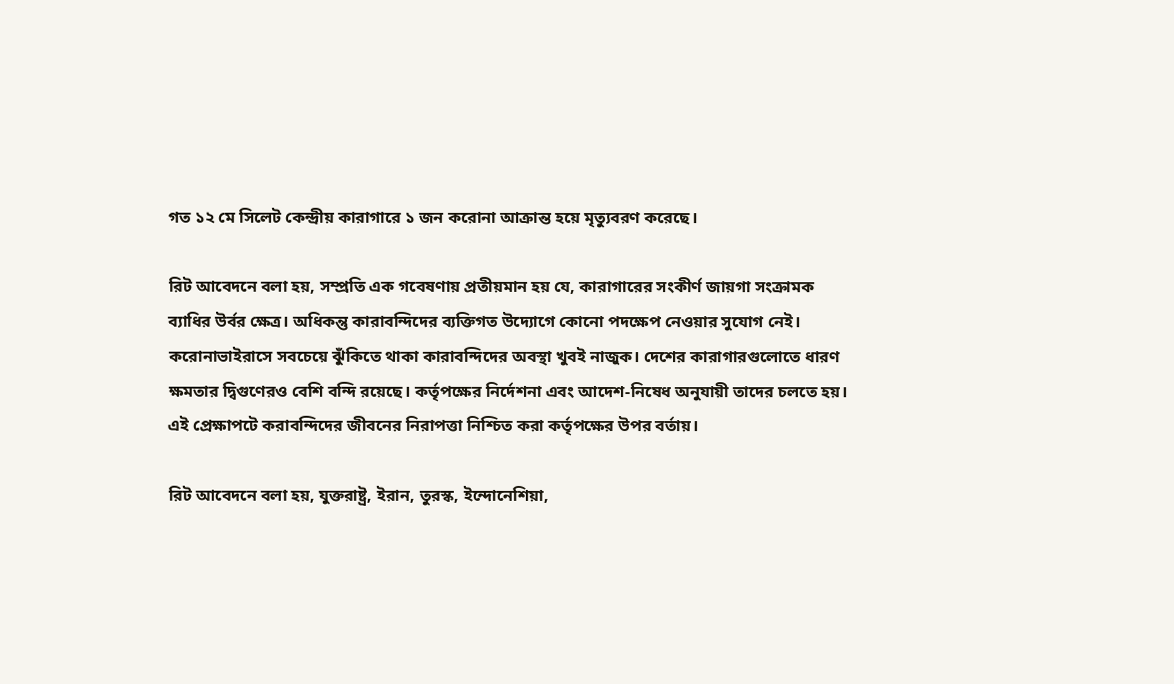গত ১২ মে সিলেট কেন্দ্রীয় কারাগারে ১ জন করোনা আক্রান্ত হয়ে মৃত্যুবরণ করেছে।

রিট আবেদনে বলা হয়, সম্প্রতি এক গবেষণায় প্রতীয়মান হয় যে, কারাগারের সংকীর্ণ জায়গা সংক্রামক ব্যাধির উর্বর ক্ষেত্র। অধিকন্তু কারাবন্দিদের ব্যক্তিগত উদ্যোগে কোনো পদক্ষেপ নেওয়ার সুযোগ নেই। করোনাভাইরাসে সবচেয়ে ঝুঁকিতে থাকা কারাবন্দিদের অবস্থা খুবই নাজুক। দেশের কারাগারগুলোতে ধারণ ক্ষমতার দ্বিগুণেরও বেশি বন্দি রয়েছে। কর্তৃপক্ষের নির্দেশনা এবং আদেশ-নিষেধ অনুযায়ী তাদের চলতে হয়। এই প্রেক্ষাপটে করাবন্দিদের জীবনের নিরাপত্তা নিশ্চিত করা কর্তৃপক্ষের উপর বর্তায়।

রিট আবেদনে বলা হয়, যুক্তরাষ্ট্র, ইরান, তুরস্ক, ইন্দোনেশিয়া,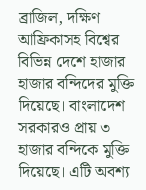ব্রাজিল, দক্ষিণ আফ্রিকাসহ বিশ্বের বিভিন্ন দেশে হাজার হাজার বন্দিদের মুক্তি দিয়েছে। বাংলাদেশ সরকারও প্রায় ৩ হাজার বন্দিকে মুক্তি দিয়েছে। এটি অবশ্য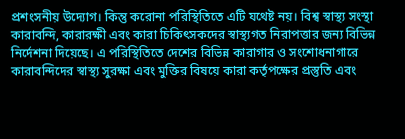প্রশংসনীয় উদ্যোগ। কিন্তু করোনা পরিস্থিতিতে এটি যথেষ্ট নয়। বিশ্ব স্বাস্থ্য সংস্থা কারাবন্দি, কারারক্ষী এবং কারা চিকিৎসকদের স্বাস্থ্যগত নিরাপত্তার জন্য বিভিন্ন নির্দেশনা দিয়েছে। এ পরিস্থিতিতে দেশের বিভিন্ন কারাগার ও সংশোধনাগারে কারাবন্দিদের স্বাস্থ্য সুরক্ষা এবং মুক্তির বিষয়ে কারা কর্তৃপক্ষের প্রস্তুতি এবং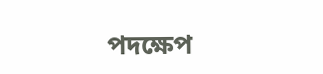পদক্ষেপ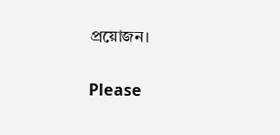প্রয়োজন।

Please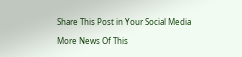Share This Post in Your Social Media

More News Of This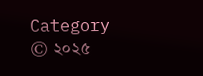Category
© ২০২৫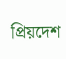প্রিয়দেশ